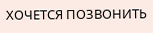ХОЧЕТСЯ ПОЗВОНИТЬ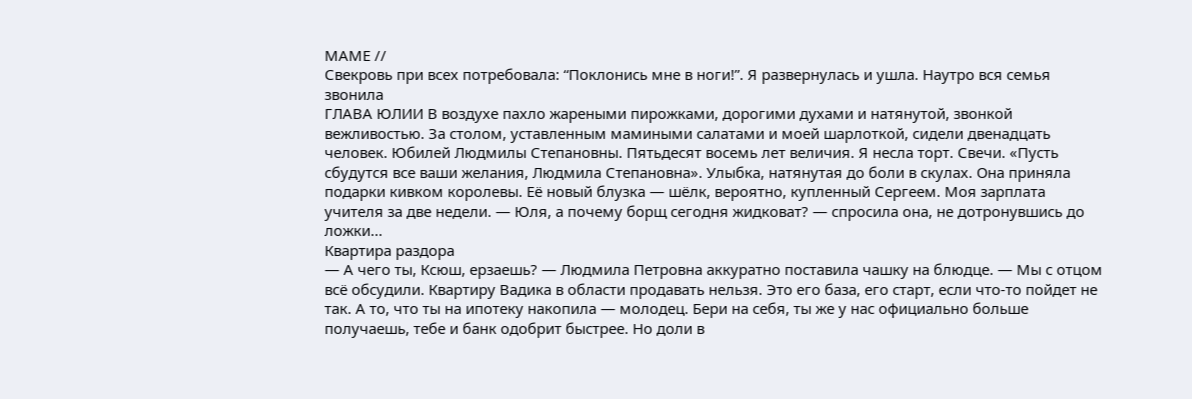МАМЕ //
Свекровь при всех потребовала: “Поклонись мне в ноги!”. Я развернулась и ушла. Наутро вся семья звонила
ГЛАВА ЮЛИИ В воздухе пахло жареными пирожками, дорогими духами и натянутой, звонкой вежливостью. За столом, уставленным мамиными салатами и моей шарлоткой, сидели двенадцать человек. Юбилей Людмилы Степановны. Пятьдесят восемь лет величия. Я несла торт. Свечи. «Пусть сбудутся все ваши желания, Людмила Степановна». Улыбка, натянутая до боли в скулах. Она приняла подарки кивком королевы. Её новый блузка — шёлк, вероятно, купленный Сергеем. Моя зарплата учителя за две недели. — Юля, а почему борщ сегодня жидковат? — спросила она, не дотронувшись до ложки...
Квартира раздора
— А чего ты, Ксюш, ерзаешь? — Людмила Петровна аккуратно поставила чашку на блюдце. — Мы с отцом всё обсудили. Квартиру Вадика в области продавать нельзя. Это его база, его старт, если что-то пойдет не так. А то, что ты на ипотеку накопила — молодец. Бери на себя, ты же у нас официально больше получаешь, тебе и банк одобрит быстрее. Но доли в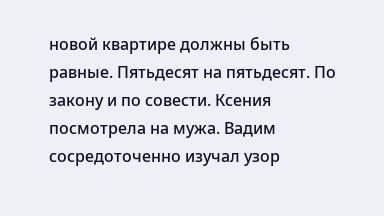новой квартире должны быть равные. Пятьдесят на пятьдесят. По закону и по совести. Ксения посмотрела на мужа. Вадим сосредоточенно изучал узор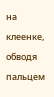на клеенке, обводя пальцем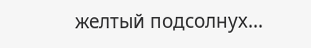желтый подсолнух...